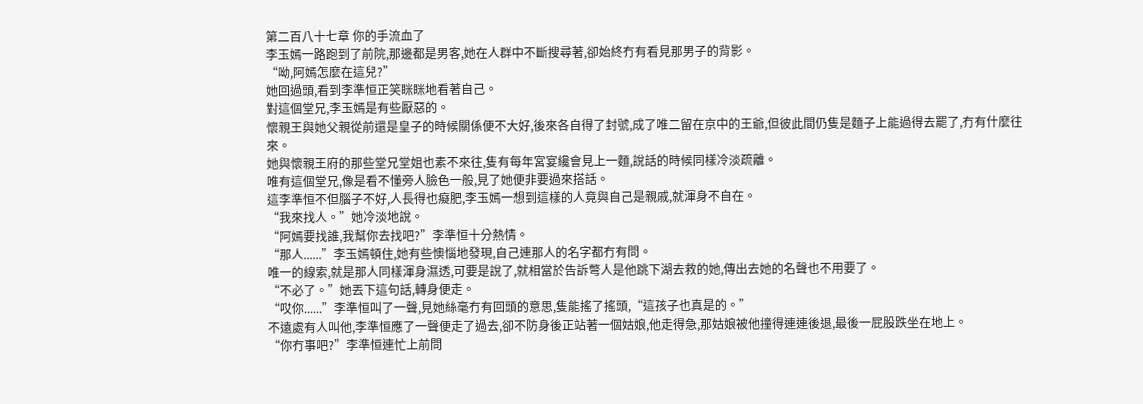第二百八十七章 你的手流血了
李玉嫣一路跑到了前院,那邊都是男客,她在人群中不斷搜尋著,卻始終冇有看見那男子的背影。
“呦,阿嫣怎麼在這兒?”
她回過頭,看到李準恒正笑眯眯地看著自己。
對這個堂兄,李玉嫣是有些厭惡的。
懷親王與她父親從前還是皇子的時候關係便不大好,後來各自得了封號,成了唯二留在京中的王爺,但彼此間仍隻是麵子上能過得去罷了,冇有什麼往來。
她與懷親王府的那些堂兄堂姐也素不來往,隻有每年宮宴纔會見上一麵,說話的時候同樣冷淡疏離。
唯有這個堂兄,像是看不懂旁人臉色一般,見了她便非要過來搭話。
這李準恒不但腦子不好,人長得也癡肥,李玉嫣一想到這樣的人竟與自己是親戚,就渾身不自在。
“我來找人。”她冷淡地說。
“阿嫣要找誰,我幫你去找吧?”李準恒十分熱情。
“那人......”李玉嫣頓住,她有些懊惱地發現,自己連那人的名字都冇有問。
唯一的線索,就是那人同樣渾身濕透,可要是說了,就相當於告訴彆人是他跳下湖去救的她,傳出去她的名聲也不用要了。
“不必了。”她丟下這句話,轉身便走。
“哎你......”李準恒叫了一聲,見她絲毫冇有回頭的意思,隻能搖了搖頭,“這孩子也真是的。”
不遠處有人叫他,李準恒應了一聲便走了過去,卻不防身後正站著一個姑娘,他走得急,那姑娘被他撞得連連後退,最後一屁股跌坐在地上。
“你冇事吧?”李準恒連忙上前問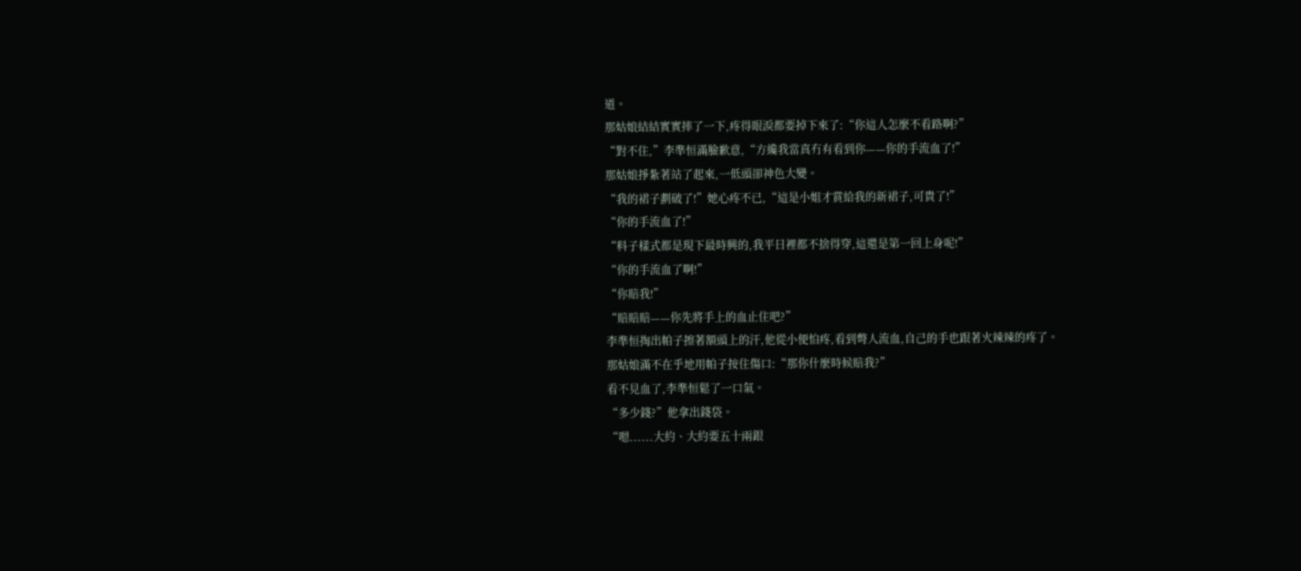道。
那姑娘結結實實摔了一下,疼得眼淚都要掉下來了:“你這人怎麼不看路啊?”
“對不住,”李準恒滿臉歉意,“方纔我當真冇有看到你——你的手流血了!”
那姑娘掙紮著站了起來,一低頭卻神色大變。
“我的裙子劃破了!”她心疼不已,“這是小姐才賞給我的新裙子,可貴了!”
“你的手流血了!”
“料子樣式都是現下最時興的,我平日裡都不捨得穿,這還是第一回上身呢!”
“你的手流血了啊!”
“你賠我!”
“賠賠賠——你先將手上的血止住吧?”
李準恒掏出帕子擦著額頭上的汗,他從小便怕疼,看到彆人流血,自己的手也跟著火辣辣的疼了。
那姑娘滿不在乎地用帕子按住傷口:“那你什麼時候賠我?”
看不見血了,李準恒鬆了一口氣。
“多少錢?”他拿出錢袋。
“嗯......大約、大約要五十兩銀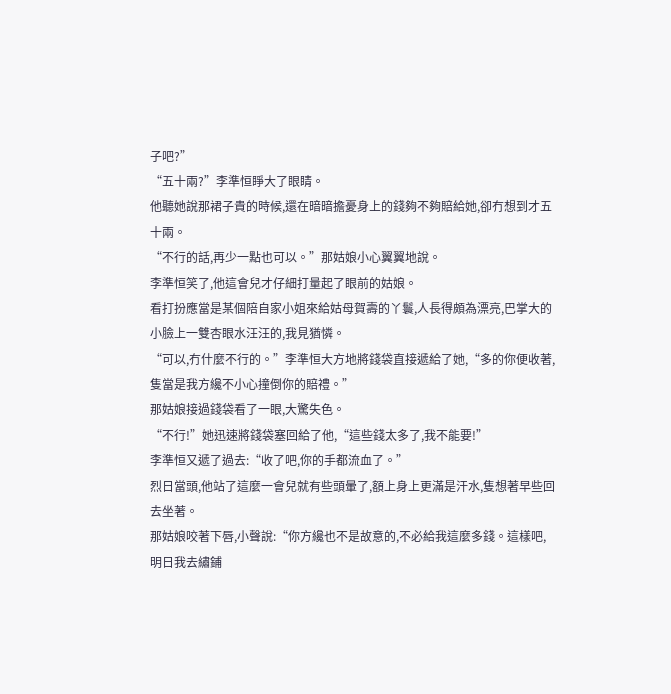子吧?”
“五十兩?”李準恒睜大了眼睛。
他聽她說那裙子貴的時候,還在暗暗擔憂身上的錢夠不夠賠給她,卻冇想到才五十兩。
“不行的話,再少一點也可以。”那姑娘小心翼翼地說。
李準恒笑了,他這會兒才仔細打量起了眼前的姑娘。
看打扮應當是某個陪自家小姐來給姑母賀壽的丫鬟,人長得頗為漂亮,巴掌大的小臉上一雙杏眼水汪汪的,我見猶憐。
“可以,冇什麼不行的。”李準恒大方地將錢袋直接遞給了她,“多的你便收著,隻當是我方纔不小心撞倒你的賠禮。”
那姑娘接過錢袋看了一眼,大驚失色。
“不行!”她迅速將錢袋塞回給了他,“這些錢太多了,我不能要!”
李準恒又遞了過去:“收了吧,你的手都流血了。”
烈日當頭,他站了這麼一會兒就有些頭暈了,額上身上更滿是汗水,隻想著早些回去坐著。
那姑娘咬著下唇,小聲說:“你方纔也不是故意的,不必給我這麼多錢。這樣吧,明日我去繡鋪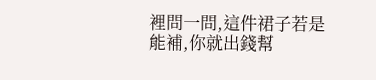裡問一問,這件裙子若是能補,你就出錢幫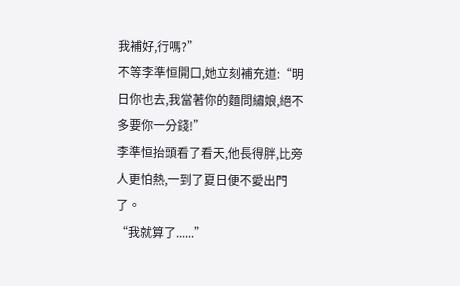我補好,行嗎?”
不等李準恒開口,她立刻補充道:“明日你也去,我當著你的麵問繡娘,絕不多要你一分錢!”
李準恒抬頭看了看天,他長得胖,比旁人更怕熱,一到了夏日便不愛出門了。
“我就算了......”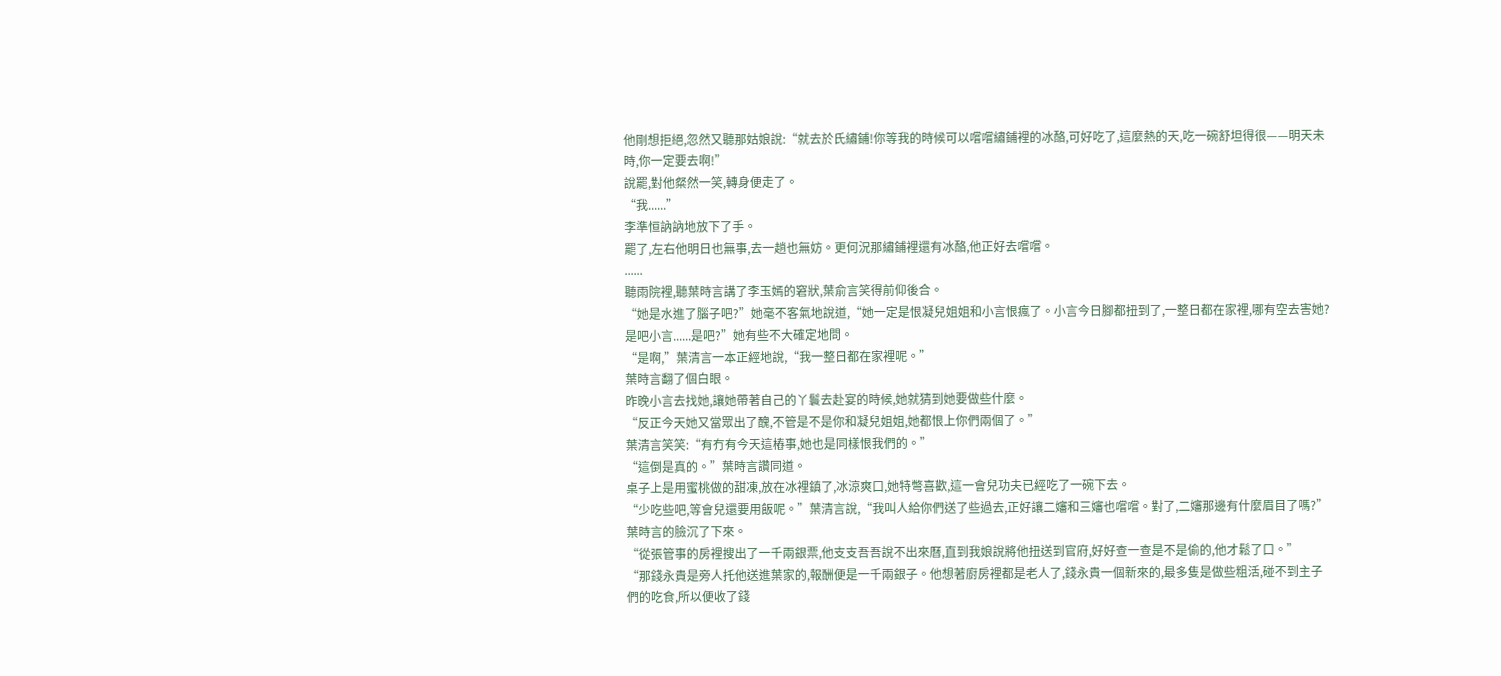他剛想拒絕,忽然又聽那姑娘說:“就去於氏繡鋪!你等我的時候可以嚐嚐繡鋪裡的冰酪,可好吃了,這麼熱的天,吃一碗舒坦得很——明天未時,你一定要去啊!”
說罷,對他粲然一笑,轉身便走了。
“我......”
李準恒訥訥地放下了手。
罷了,左右他明日也無事,去一趟也無妨。更何況那繡鋪裡還有冰酪,他正好去嚐嚐。
......
聽雨院裡,聽葉時言講了李玉嫣的窘狀,葉俞言笑得前仰後合。
“她是水進了腦子吧?”她毫不客氣地說道,“她一定是恨凝兒姐姐和小言恨瘋了。小言今日腳都扭到了,一整日都在家裡,哪有空去害她?是吧小言......是吧?”她有些不大確定地問。
“是啊,”葉清言一本正經地說,“我一整日都在家裡呢。”
葉時言翻了個白眼。
昨晚小言去找她,讓她帶著自己的丫鬟去赴宴的時候,她就猜到她要做些什麼。
“反正今天她又當眾出了醜,不管是不是你和凝兒姐姐,她都恨上你們兩個了。”
葉清言笑笑:“有冇有今天這樁事,她也是同樣恨我們的。”
“這倒是真的。”葉時言讚同道。
桌子上是用蜜桃做的甜凍,放在冰裡鎮了,冰涼爽口,她特彆喜歡,這一會兒功夫已經吃了一碗下去。
“少吃些吧,等會兒還要用飯呢。”葉清言說,“我叫人給你們送了些過去,正好讓二嬸和三嬸也嚐嚐。對了,二嬸那邊有什麼眉目了嗎?”
葉時言的臉沉了下來。
“從張管事的房裡搜出了一千兩銀票,他支支吾吾說不出來曆,直到我娘說將他扭送到官府,好好查一查是不是偷的,他才鬆了口。”
“那錢永貴是旁人托他送進葉家的,報酬便是一千兩銀子。他想著廚房裡都是老人了,錢永貴一個新來的,最多隻是做些粗活,碰不到主子們的吃食,所以便收了錢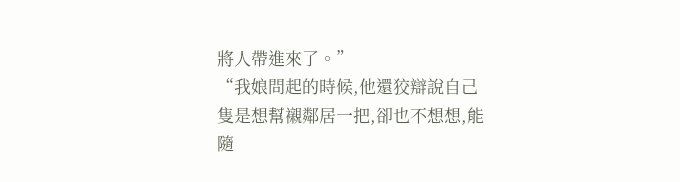將人帶進來了。”
“我娘問起的時候,他還狡辯說自己隻是想幫襯鄰居一把,卻也不想想,能隨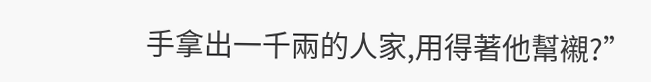手拿出一千兩的人家,用得著他幫襯?”